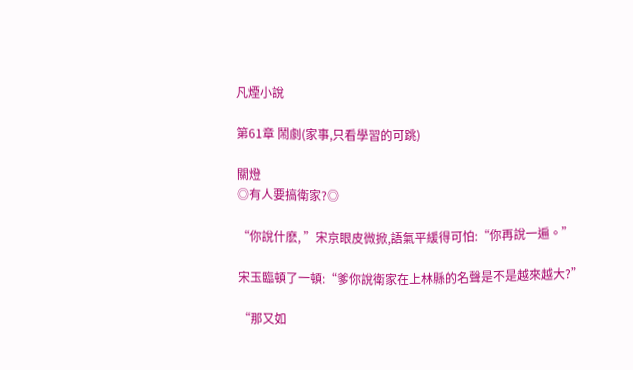凡煙小說

第61章 鬧劇(家事,只看學習的可跳)

關燈
◎有人要搞衛家?◎

“你說什麽, ”宋京眼皮微掀,語氣平緩得可怕:“你再說一遍。”

宋玉臨頓了一頓:“爹你說衛家在上林縣的名聲是不是越來越大?”

“那又如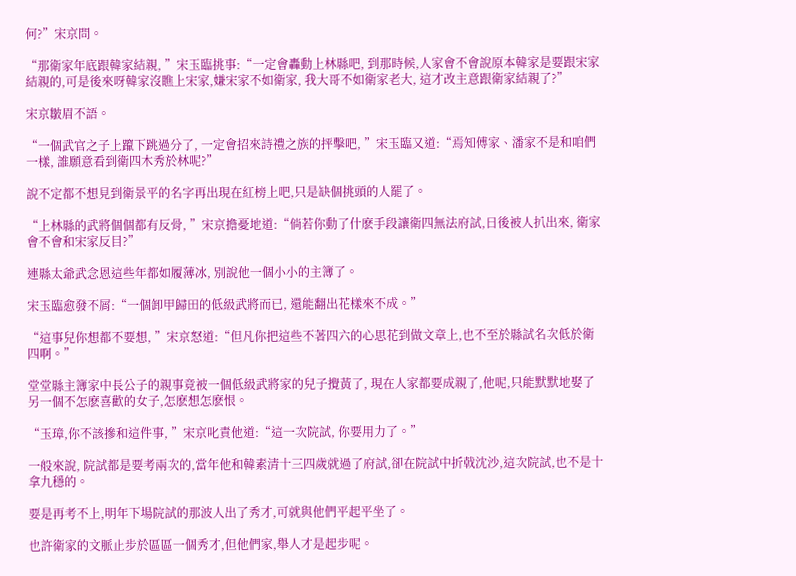何?”宋京問。

“那衛家年底跟韓家結親, ”宋玉臨挑事:“一定會轟動上林縣吧, 到那時候,人家會不會說原本韓家是要跟宋家結親的,可是後來呀韓家沒瞧上宋家,嫌宋家不如衛家, 我大哥不如衛家老大, 這才改主意跟衛家結親了?”

宋京皺眉不語。

“一個武官之子上躥下跳過分了, 一定會招來詩禮之族的抨擊吧, ”宋玉臨又道:“焉知傅家、潘家不是和咱們一樣, 誰願意看到衛四木秀於林呢?”

說不定都不想見到衛景平的名字再出現在紅榜上吧,只是缺個挑頭的人罷了。

“上林縣的武將個個都有反骨, ”宋京擔憂地道:“倘若你動了什麽手段讓衛四無法府試,日後被人扒出來, 衛家會不會和宋家反目?”

連縣太爺武念恩這些年都如履薄冰, 別說他一個小小的主簿了。

宋玉臨愈發不屑:“一個卸甲歸田的低級武將而已, 還能翻出花樣來不成。”

“這事兒你想都不要想, ”宋京怒道:“但凡你把這些不著四六的心思花到做文章上,也不至於縣試名次低於衛四啊。”

堂堂縣主簿家中長公子的親事竟被一個低級武將家的兒子攪黃了, 現在人家都要成親了,他呢,只能默默地娶了另一個不怎麽喜歡的女子,怎麽想怎麽恨。

“玉璋,你不該摻和這件事, ”宋京叱責他道:“這一次院試, 你要用力了。”

一般來說, 院試都是要考兩次的,當年他和韓素清十三四歲就過了府試,卻在院試中折戟沈沙,這次院試,也不是十拿九穩的。

要是再考不上,明年下場院試的那波人出了秀才,可就與他們平起平坐了。

也許衛家的文脈止步於區區一個秀才,但他們家,舉人才是起步呢。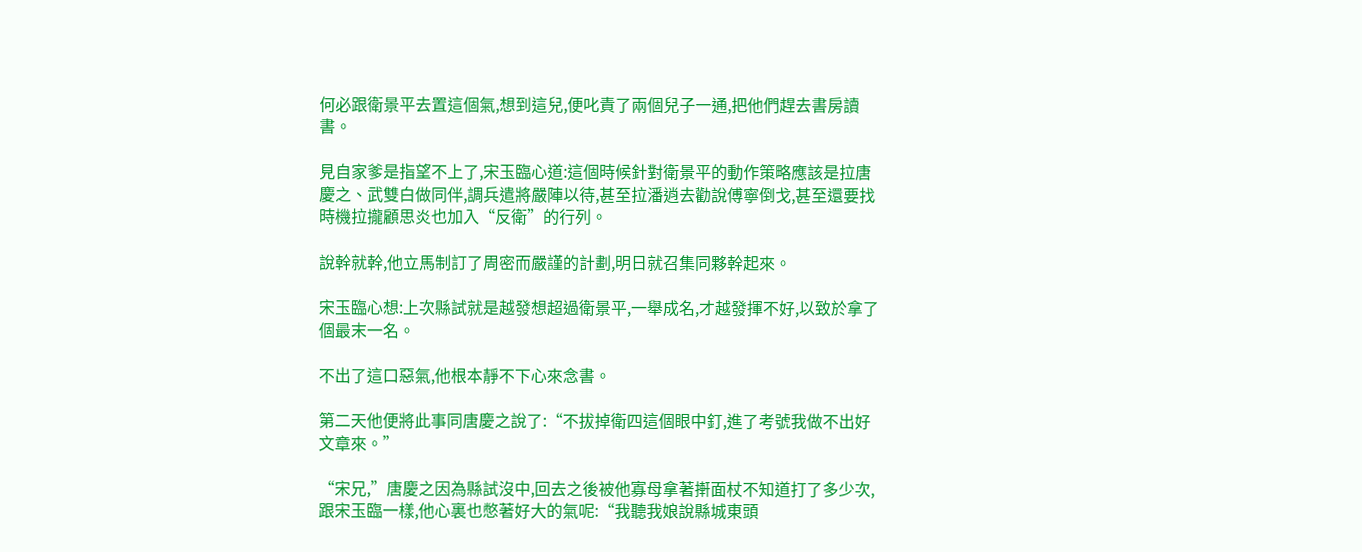何必跟衛景平去置這個氣,想到這兒,便叱責了兩個兒子一通,把他們趕去書房讀書。

見自家爹是指望不上了,宋玉臨心道:這個時候針對衛景平的動作策略應該是拉唐慶之、武雙白做同伴,調兵遣將嚴陣以待,甚至拉潘逍去勸說傅寧倒戈,甚至還要找時機拉攏顧思炎也加入“反衛”的行列。

說幹就幹,他立馬制訂了周密而嚴謹的計劃,明日就召集同夥幹起來。

宋玉臨心想:上次縣試就是越發想超過衛景平,一舉成名,才越發揮不好,以致於拿了個最末一名。

不出了這口惡氣,他根本靜不下心來念書。

第二天他便將此事同唐慶之說了:“不拔掉衛四這個眼中釘,進了考號我做不出好文章來。”

“宋兄,”唐慶之因為縣試沒中,回去之後被他寡母拿著搟面杖不知道打了多少次,跟宋玉臨一樣,他心裏也憋著好大的氣呢:“我聽我娘說縣城東頭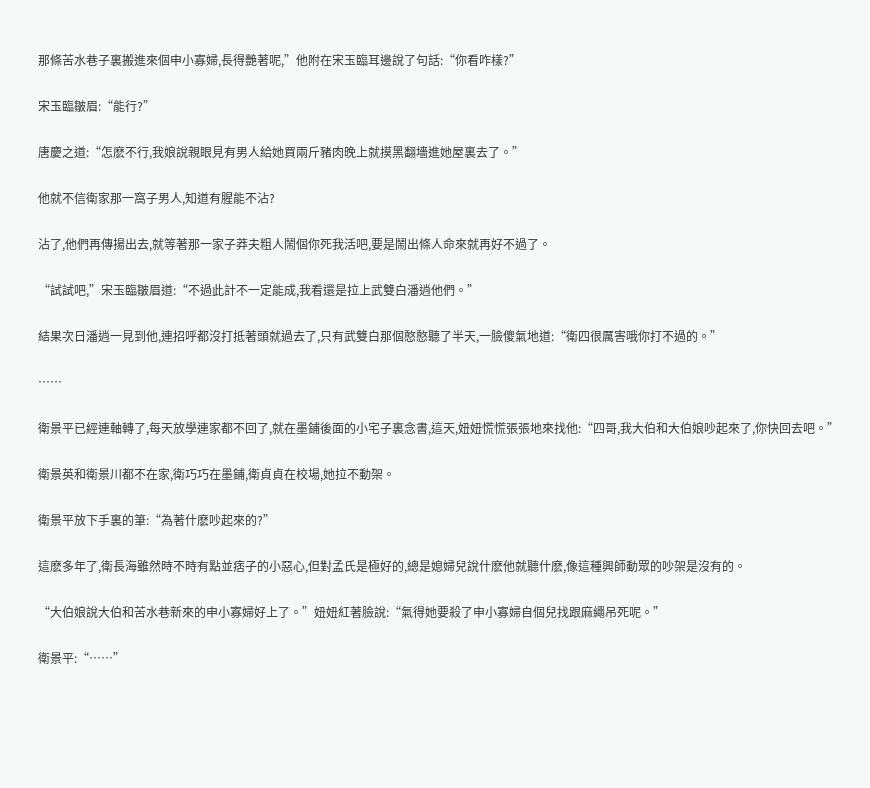那條苦水巷子裏搬進來個申小寡婦,長得艷著呢,”他附在宋玉臨耳邊說了句話:“你看咋樣?”

宋玉臨皺眉:“能行?”

唐慶之道:“怎麽不行,我娘說親眼見有男人給她買兩斤豬肉晚上就摸黑翻墻進她屋裏去了。”

他就不信衛家那一窩子男人,知道有腥能不沾?

沾了,他們再傳揚出去,就等著那一家子莽夫粗人鬧個你死我活吧,要是鬧出條人命來就再好不過了。

“試試吧,”宋玉臨皺眉道:“不過此計不一定能成,我看還是拉上武雙白潘逍他們。”

結果次日潘逍一見到他,連招呼都沒打抵著頭就過去了,只有武雙白那個憨憨聽了半天,一臉傻氣地道:“衛四很厲害哦你打不過的。”

……

衛景平已經連軸轉了,每天放學連家都不回了,就在墨鋪後面的小宅子裏念書,這天,妞妞慌慌張張地來找他:“四哥,我大伯和大伯娘吵起來了,你快回去吧。”

衛景英和衛景川都不在家,衛巧巧在墨鋪,衛貞貞在校場,她拉不動架。

衛景平放下手裏的筆:“為著什麽吵起來的?”

這麽多年了,衛長海雖然時不時有點並痞子的小惡心,但對孟氏是極好的,總是媳婦兒說什麽他就聽什麽,像這種興師動眾的吵架是沒有的。

“大伯娘說大伯和苦水巷新來的申小寡婦好上了。”妞妞紅著臉說:“氣得她要殺了申小寡婦自個兒找跟麻繩吊死呢。”

衛景平:“……”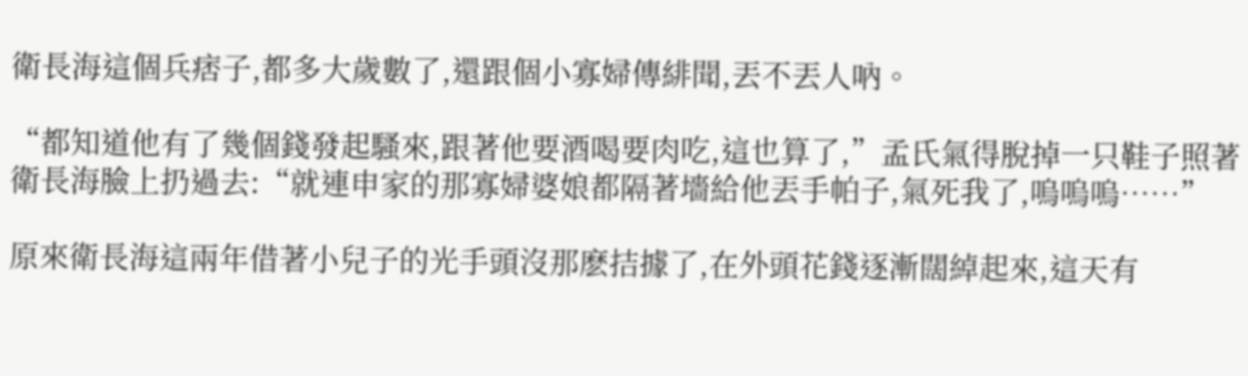衛長海這個兵痞子,都多大歲數了,還跟個小寡婦傳緋聞,丟不丟人吶。

“都知道他有了幾個錢發起騷來,跟著他要酒喝要肉吃,這也算了,”孟氏氣得脫掉一只鞋子照著衛長海臉上扔過去:“就連申家的那寡婦婆娘都隔著墻給他丟手帕子,氣死我了,嗚嗚嗚……”

原來衛長海這兩年借著小兒子的光手頭沒那麽拮據了,在外頭花錢逐漸闊綽起來,這天有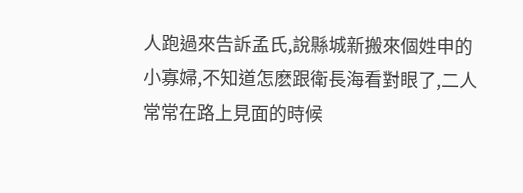人跑過來告訴孟氏,說縣城新搬來個姓申的小寡婦,不知道怎麽跟衛長海看對眼了,二人常常在路上見面的時候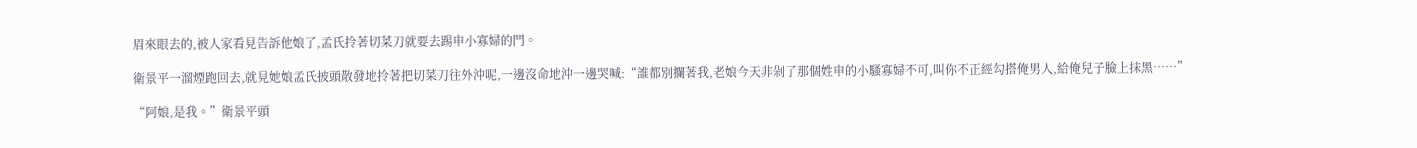眉來眼去的,被人家看見告訴他娘了,孟氏拎著切菜刀就要去踢申小寡婦的門。

衛景平一溜煙跑回去,就見她娘孟氏披頭散發地拎著把切菜刀往外沖呢,一邊沒命地沖一邊哭喊:“誰都別攔著我,老娘今天非剁了那個姓申的小騷寡婦不可,叫你不正經勾搭俺男人,給俺兒子臉上抹黑……”

“阿娘,是我。”衛景平頭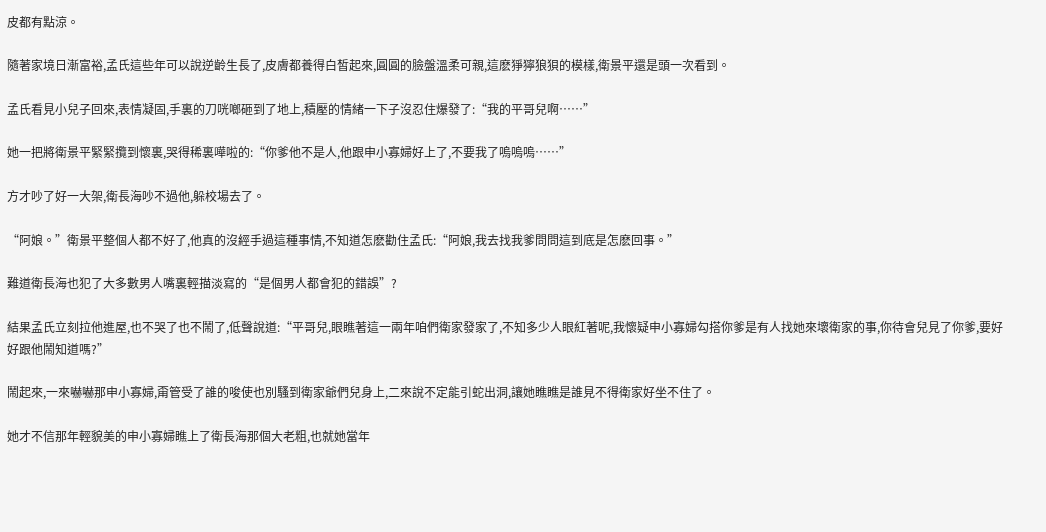皮都有點涼。

隨著家境日漸富裕,孟氏這些年可以說逆齡生長了,皮膚都養得白皙起來,圓圓的臉盤溫柔可親,這麽猙獰狼狽的模樣,衛景平還是頭一次看到。

孟氏看見小兒子回來,表情凝固,手裏的刀咣啷砸到了地上,積壓的情緒一下子沒忍住爆發了:“我的平哥兒啊……”

她一把將衛景平緊緊攬到懷裏,哭得稀裏嘩啦的:“你爹他不是人,他跟申小寡婦好上了,不要我了嗚嗚嗚……”

方才吵了好一大架,衛長海吵不過他,躲校場去了。

“阿娘。”衛景平整個人都不好了,他真的沒經手過這種事情,不知道怎麽勸住孟氏:“阿娘,我去找我爹問問這到底是怎麽回事。”

難道衛長海也犯了大多數男人嘴裏輕描淡寫的“是個男人都會犯的錯誤”?

結果孟氏立刻拉他進屋,也不哭了也不鬧了,低聲說道:“平哥兒,眼瞧著這一兩年咱們衛家發家了,不知多少人眼紅著呢,我懷疑申小寡婦勾搭你爹是有人找她來壞衛家的事,你待會兒見了你爹,要好好跟他鬧知道嗎?”

鬧起來,一來嚇嚇那申小寡婦,甭管受了誰的唆使也別騷到衛家爺們兒身上,二來說不定能引蛇出洞,讓她瞧瞧是誰見不得衛家好坐不住了。

她才不信那年輕貌美的申小寡婦瞧上了衛長海那個大老粗,也就她當年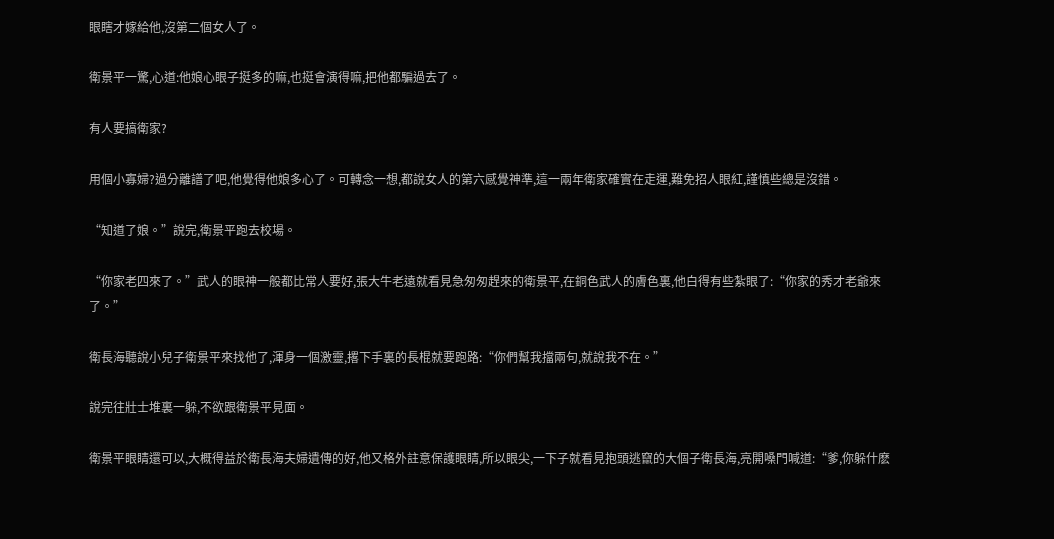眼瞎才嫁給他,沒第二個女人了。

衛景平一驚,心道:他娘心眼子挺多的嘛,也挺會演得嘛,把他都騙過去了。

有人要搞衛家?

用個小寡婦?過分離譜了吧,他覺得他娘多心了。可轉念一想,都說女人的第六感覺神準,這一兩年衛家確實在走運,難免招人眼紅,謹慎些總是沒錯。

“知道了娘。”說完,衛景平跑去校場。

“你家老四來了。”武人的眼神一般都比常人要好,張大牛老遠就看見急匆匆趕來的衛景平,在銅色武人的膚色裏,他白得有些紮眼了:“你家的秀才老爺來了。”

衛長海聽說小兒子衛景平來找他了,渾身一個激靈,撂下手裏的長棍就要跑路:“你們幫我擋兩句,就說我不在。”

說完往壯士堆裏一躲,不欲跟衛景平見面。

衛景平眼睛還可以,大概得益於衛長海夫婦遺傳的好,他又格外註意保護眼睛,所以眼尖,一下子就看見抱頭逃竄的大個子衛長海,亮開嗓門喊道:“爹,你躲什麽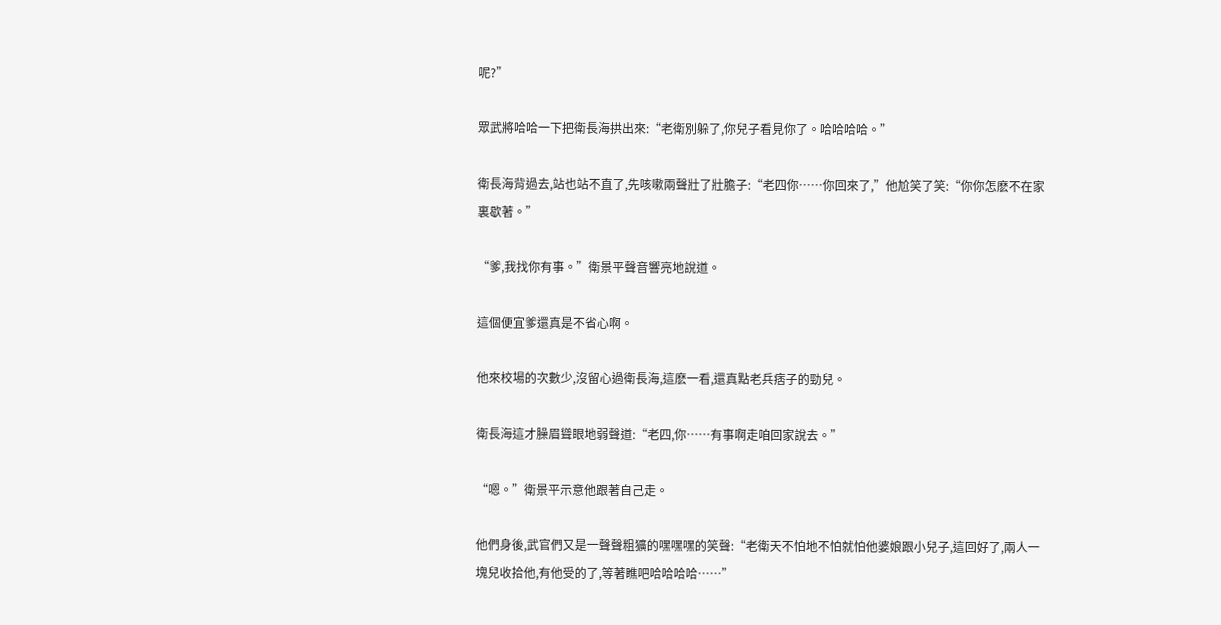呢?”

眾武將哈哈一下把衛長海拱出來:“老衛別躲了,你兒子看見你了。哈哈哈哈。”

衛長海背過去,站也站不直了,先咳嗽兩聲壯了壯膽子:“老四你……你回來了,”他尬笑了笑:“你你怎麽不在家裏歇著。”

“爹,我找你有事。”衛景平聲音響亮地說道。

這個便宜爹還真是不省心啊。

他來校場的次數少,沒留心過衛長海,這麽一看,還真點老兵痞子的勁兒。

衛長海這才臊眉聳眼地弱聲道:“老四,你……有事啊走咱回家說去。”

“嗯。”衛景平示意他跟著自己走。

他們身後,武官們又是一聲聲粗獷的嘿嘿嘿的笑聲:“老衛天不怕地不怕就怕他婆娘跟小兒子,這回好了,兩人一塊兒收拾他,有他受的了,等著瞧吧哈哈哈哈……”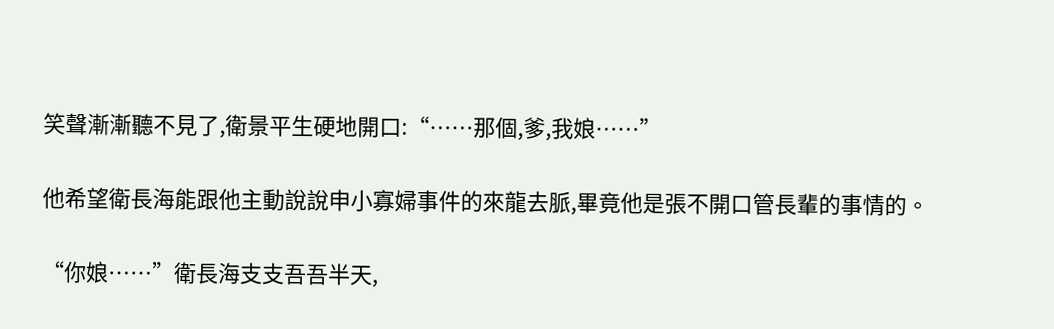笑聲漸漸聽不見了,衛景平生硬地開口:“……那個,爹,我娘……”

他希望衛長海能跟他主動說說申小寡婦事件的來龍去脈,畢竟他是張不開口管長輩的事情的。

“你娘……”衛長海支支吾吾半天,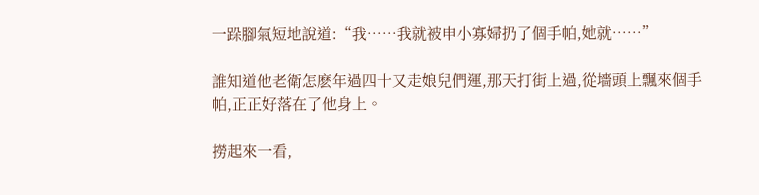一跺腳氣短地說道:“我……我就被申小寡婦扔了個手帕,她就……”

誰知道他老衛怎麽年過四十又走娘兒們運,那天打街上過,從墻頭上飄來個手帕,正正好落在了他身上。

撈起來一看,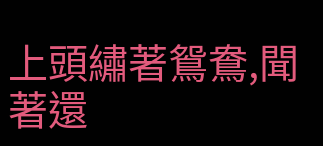上頭繡著鴛鴦,聞著還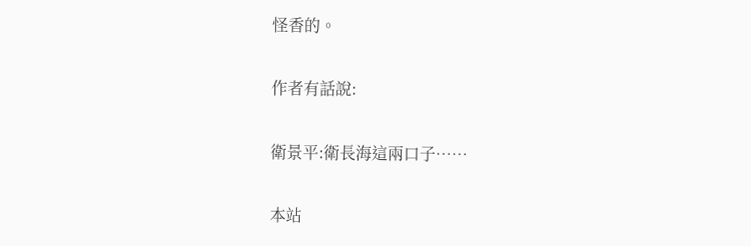怪香的。

作者有話說:

衛景平:衛長海這兩口子……

本站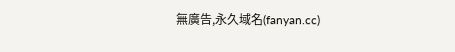無廣告,永久域名(fanyan.cc)